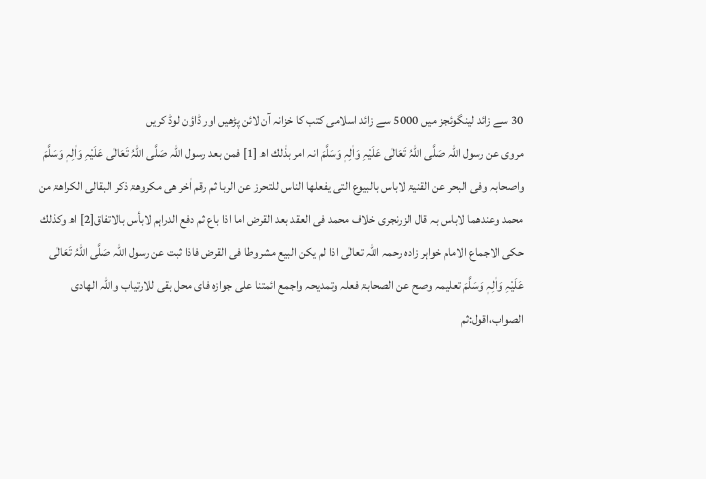30 سے زائد لینگوئجز میں 5000 سے زائد اسلامی کتب کا خزانہ آن لائن پڑھیں اور ڈاؤن لوڈ کریں
مروی عن رسول اللہ صَلَّی اللہُ تَعَالٰی عَلَیْہِ وَاٰلِہٖ وَسَلَّمَ انہ امر بذٰلك اھ [1] فمن بعد رسول اللہ صَلَّی اللہُ تَعَالٰی عَلَیْہِ وَاٰلِہٖ وَسَلَّمَ واصحابہ وفی البحر عن القنیۃ لاباس بالبیوع التی یفعلھا الناس للتحرز عن الربا ثم رقم اٰخر ھی مکروھۃ ذکر البقالی الکراھۃ من محمد وعندھما لاباس بہ قال الزرنجری خلاف محمد فی العقد بعد القرض اما اذا باع ثم دفع الدراہم لابأس بالاتفاق[2] اھ وکذلك حکی الاجماع الامام خواہر زادہ رحمہ اللہ تعالٰی اذا لم یکن البیع مشروطا فی القرض فاذا ثبت عن رسول اللہ صَلَّی اللہُ تَعَالٰی عَلَیْہِ وَاٰلِہٖ وَسَلَّمَ تعلیمہ وصح عن الصحابۃ فعلہ وتمدیحہ واجمع ائمتنا علی جوازہ فای محل بقی للارتیاب واللہ الھادی الصواب،اقول:ثم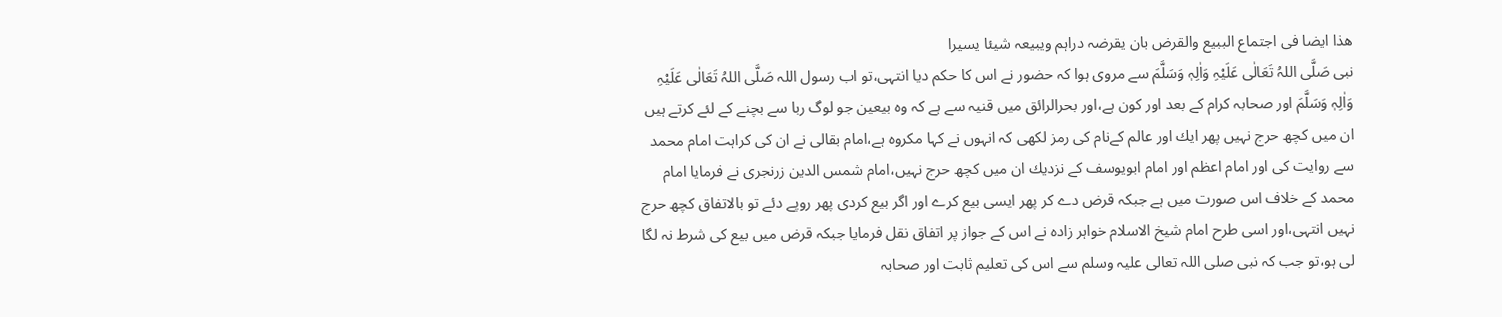ھذا ایضا فی اجتماع الببیع والقرض بان یقرضہ دراہم ویبیعہ شیئا یسیرا
نبی صَلَّی اللہُ تَعَالٰی عَلَیْہِ وَاٰلِہٖ وَسَلَّمَ سے مروی ہوا کہ حضور نے اس کا حکم دیا انتہی،تو اب رسول اللہ صَلَّی اللہُ تَعَالٰی عَلَیْہِ وَاٰلِہٖ وَسَلَّمَ اور صحابہ کرام کے بعد اور کون ہے،اور بحرالرائق میں قنیہ سے ہے کہ وہ بیعین جو لوگ ربا سے بچنے کے لئے کرتے ہیں ان میں کچھ حرج نہیں پھر ایك اور عالم کےنام کی رمز لکھی کہ انہوں نے کہا مکروہ ہے،امام بقالی نے ان کی کراہت امام محمد سے روایت کی اور امام اعظم اور امام ابویوسف کے نزدیك ان میں کچھ حرج نہیں،امام شمس الدین زرنجری نے فرمایا امام محمد کے خلاف اس صورت میں ہے جبکہ قرض دے کر پھر ایسی بیع کرے اور اگر بیع کردی پھر روپے دئے تو بالاتفاق کچھ حرج نہیں انتہی،اور اسی طرح امام شیخ الاسلام خواہر زادہ نے اس کے جواز پر اتفاق نقل فرمایا جبکہ قرض میں بیع کی شرط نہ لگا لی ہو،تو جب کہ نبی صلی اللہ تعالی علیہ وسلم سے اس کی تعلیم ثابت اور صحابہ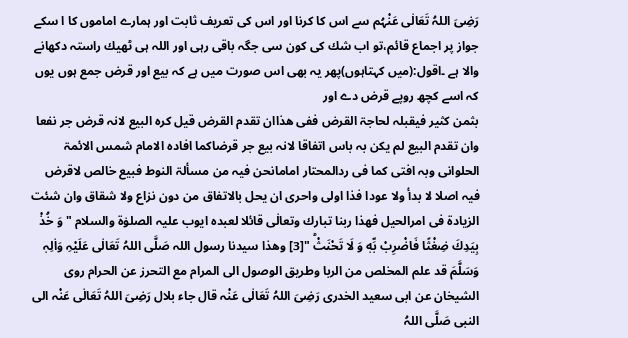رَضِیَ اللہُ تَعَالٰی عَنْہُم سے اس کا کرنا اور اس کی تعریف ثابت اور ہمارے اماموں کا ا سکے جواز پر اجماع قائم،تو اب شك کی کون سی جگہ باقی رہی اور اللہ ہی ٹھیك راستہ دکھانے والا ہے ۔اقول:(میں کہتاہوں)پھر یہ بھی اس صورت میں ہے کہ بیع اور قرض جمع ہوں یوں کہ اسے کچھ روپے قرض دے اور
بثمن کثیر فیقبلہ لحاجۃ القرض ففی ھذاان تقدم القرض قیل کرہ البیع لانہ قرض جر نفعا وان تقدم البیع لم یکن بہ باس اتفاقا لانہ بیع جر قرضاکما افادہ الامام شمس الائمۃ الحلوانی وبہ افتی کما فی ردالمحتار امامانحن فیہ من مسألۃ النوط فبیع خالص لاقرض فیہ اصلا لا بدأ ولا عودا فذا اولی واحری ان یحل بالاتفاق من دون نزاع ولا شقاق وان شئت الزیادۃ فی امرالحیل فھذا ربنا تبارك وتعالٰی قائلا لعبدہ ایوب علیہ الصلوٰۃ والسلام " وَ خُذْ بِیَدِكَ ضِغْثًا فَاضْرِبْ بِّهٖ وَ لَا تَحْنَثْؕ "[3] وھذا سیدنا رسول اللہ صَلَّی اللہُ تَعَالٰی عَلَیْہِ وَاٰلِہٖ وَسَلَّمَ قد علم المخلص من الربا وطریق الوصول الی المرام مع التحرز عن الحرام روی الشیخان عن ابی سعید الخدری رَضِیَ اللہُ تَعَالٰی عَنْہ قال جاء بلال رَضِیَ اللہُ تَعَالٰی عَنْہ الی النبی صَلَّی اللہُ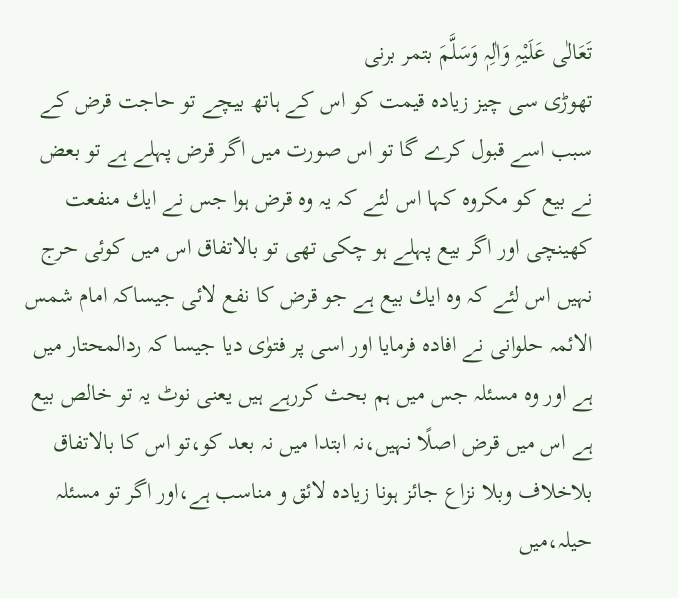تَعَالٰی عَلَیْہِ وَاٰلِہٖ وَسَلَّمَ بتمر برنی
تھوڑی سی چیز زیادہ قیمت کو اس کے ہاتھ بیچے تو حاجت قرض کے سبب اسے قبول کرے گا تو اس صورت میں اگر قرض پہلے ہے تو بعض نے بیع کو مکروہ کہا اس لئے کہ یہ وہ قرض ہوا جس نے ایك منفعت کھینچی اور اگر بیع پہلے ہو چکی تھی تو بالاتفاق اس میں کوئی حرج نہیں اس لئے کہ وہ ایك بیع ہے جو قرض کا نفع لائی جیساکہ امام شمس الائمہ حلوانی نے افادہ فرمایا اور اسی پر فتوٰی دیا جیسا کہ ردالمحتار میں ہے اور وہ مسئلہ جس میں ہم بحث کررہے ہیں یعنی نوٹ یہ تو خالص بیع ہے اس میں قرض اصلًا نہیں،نہ ابتدا میں نہ بعد کو،تو اس کا بالاتفاق بلاخلاف وبلا نزاع جائز ہونا زیادہ لائق و مناسب ہے،اور اگر تو مسئلہ حیلہ،میں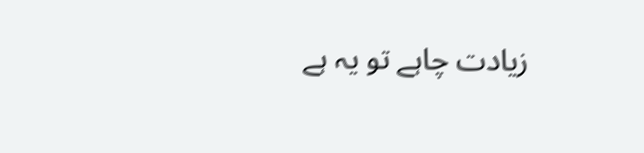زیادت چاہے تو یہ ہے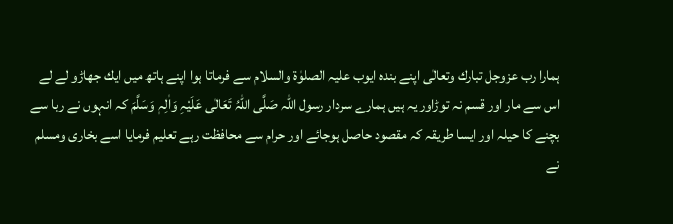ہمارا رب عزوجل تبارك وتعالٰی اپنے بندہ ایوب علیہ الصلوٰۃ والسلام سے فرماتا ہوا اپنے ہاتھ میں ایك جھاڑو لے لے اس سے مار اور قسم نہ توڑاور یہ ہیں ہمارے سردار رسول اللہ صَلَّی اللہُ تَعَالٰی عَلَیْہِ وَاٰلِہٖ وَسَلَّمَ کہ انہوں نے ربا سے بچنے کا حیلہ اور ایسا طریقہ کہ مقصود حاصل ہوجائے اور حرام سے محافظت رہے تعلیم فرمایا اسے بخاری ومسلم نے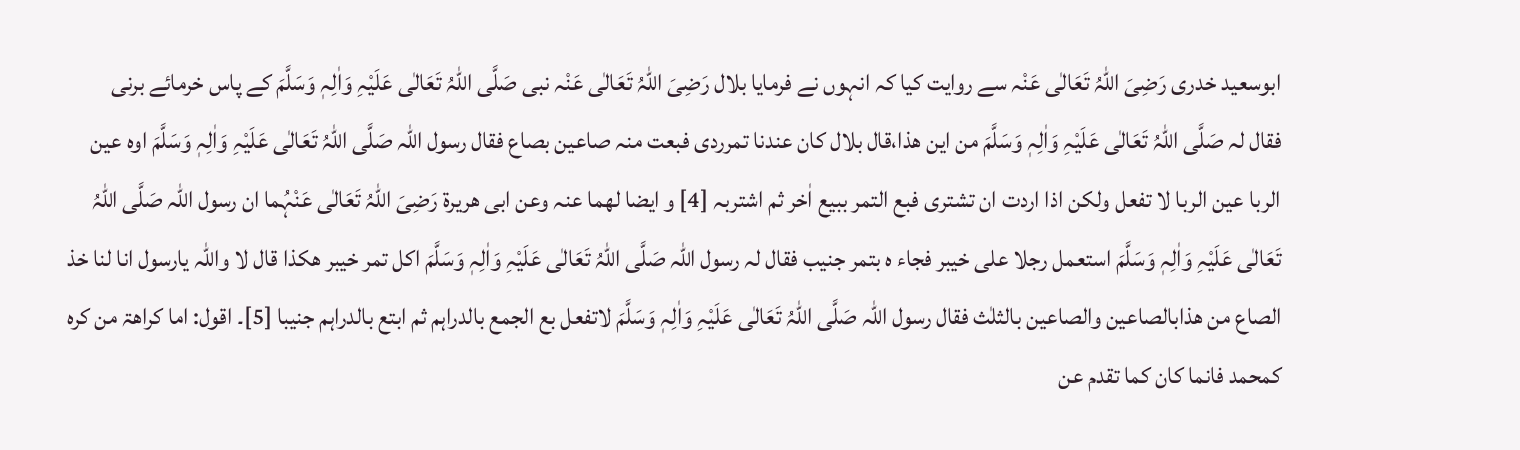ابوسعید خدری رَضِیَ اللہُ تَعَالٰی عَنْہ سے روایت کیا کہ انہوں نے فرمایا بلال رَضِیَ اللہُ تَعَالٰی عَنْہ نبی صَلَّی اللہُ تَعَالٰی عَلَیْہِ وَاٰلِہٖ وَسَلَّمَ کے پاس خرمائے برنی
فقال لہ صَلَّی اللہُ تَعَالٰی عَلَیْہِ وَاٰلِہٖ وَسَلَّمَ من این ھذا،قال بلال کان عندنا تمرردی فبعت منہ صاعین بصاع فقال رسول اللہ صَلَّی اللہُ تَعَالٰی عَلَیْہِ وَاٰلِہٖ وَسَلَّمَ اوہ عین الربا عین الربا لا تفعل ولکن اذا اردت ان تشتری فبع التمر ببیع اٰخر ثم اشتربہ [4] و ایضا لھما عنہ وعن ابی ھریرۃ رَضِیَ اللہُ تَعَالٰی عَنْہُما ان رسول اللہ صَلَّی اللہُ تَعَالٰی عَلَیْہِ وَاٰلِہٖ وَسَلَّمَ استعمل رجلا علی خیبر فجاء ہ بتمر جنیب فقال لہ رسول اللہ صَلَّی اللہُ تَعَالٰی عَلَیْہِ وَاٰلِہٖ وَسَلَّمَ اکل تمر خیبر ھکذا قال لا واللہ یارسول انا لنا خذ الصاع من ھذابالصاعین والصاعین بالثلٰث فقال رسول اللہ صَلَّی اللہُ تَعَالٰی عَلَیْہِ وَاٰلِہٖ وَسَلَّمَ لاتفعل بع الجمع بالدراہم ثم ابتع بالدراہم جنیبا [5]۔ اقول: اما کراھۃ من کرہ کمحمد فانما کان کما تقدم عن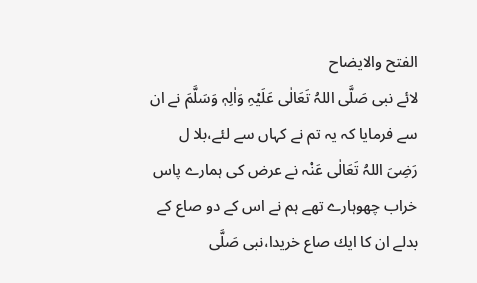الفتح والایضاح
لائے نبی صَلَّی اللہُ تَعَالٰی عَلَیْہِ وَاٰلِہٖ وَسَلَّمَ نے ان سے فرمایا کہ یہ تم نے کہاں سے لئے،بلا ل رَضِیَ اللہُ تَعَالٰی عَنْہ نے عرض کی ہمارے پاس خراب چھوہارے تھے ہم نے اس کے دو صاع کے بدلے ان کا ایك صاع خریدا،نبی صَلَّی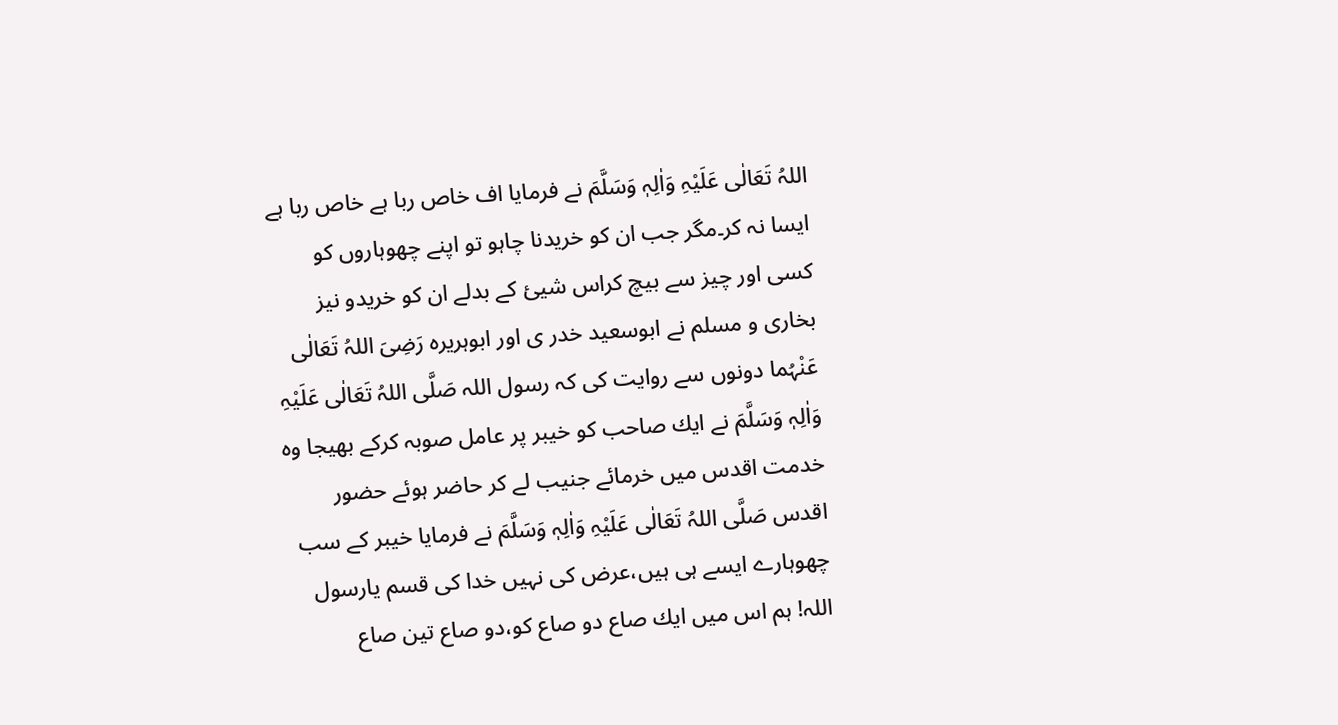اللہُ تَعَالٰی عَلَیْہِ وَاٰلِہٖ وَسَلَّمَ نے فرمایا اف خاص ربا ہے خاص ربا ہے ایسا نہ کر۔مگر جب ان کو خریدنا چاہو تو اپنے چھوہاروں کو کسی اور چیز سے بیچ کراس شیئ کے بدلے ان کو خریدو نیز بخاری و مسلم نے ابوسعید خدر ی اور ابوہریرہ رَضِیَ اللہُ تَعَالٰی عَنْہُما دونوں سے روایت کی کہ رسول اللہ صَلَّی اللہُ تَعَالٰی عَلَیْہِ وَاٰلِہٖ وَسَلَّمَ نے ایك صاحب کو خیبر پر عامل صوبہ کرکے بھیجا وہ خدمت اقدس میں خرمائے جنیب لے کر حاضر ہوئے حضور اقدس صَلَّی اللہُ تَعَالٰی عَلَیْہِ وَاٰلِہٖ وَسَلَّمَ نے فرمایا خیبر کے سب چھوہارے ایسے ہی ہیں،عرض کی نہیں خدا کی قسم یارسول اللہ! ہم اس میں ایك صاع دو صاع کو،دو صاع تین صاع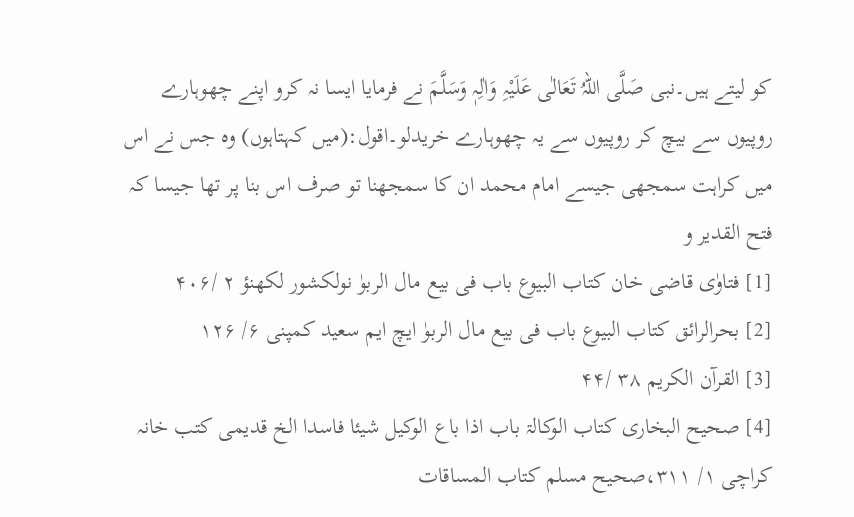کو لیتے ہیں۔نبی صَلَّی اللہُ تَعَالٰی عَلَیْہِ وَاٰلِہٖ وَسَلَّمَ نے فرمایا ایسا نہ کرو اپنے چھوہارے روپیوں سے بیچ کر روپیوں سے یہ چھوہارے خریدلو۔اقول:(میں کہتاہوں) وہ جس نے اس میں کراہت سمجھی جیسے امام محمد ان کا سمجھنا تو صرف اس بنا پر تھا جیسا کہ فتح القدیر و
[1] فتاوٰی قاضی خان کتاب البیوع باب فی بیع مال الربوٰ نولکشور لکھنؤ ۲ /۴۰۶
[2] بحرالرائق کتاب البیوع باب فی بیع مال الربوٰ ایچ ایم سعید کمپنی ۶/ ۱۲۶
[3] القرآن الکریم ۳۸ /۴۴
[4] صحیح البخاری کتاب الوکالۃ باب اذا باع الوکیل شیئا فاسدا الخ قدیمی کتب خانہ کراچی ۱/ ۳۱۱،صحیح مسلم کتاب المساقات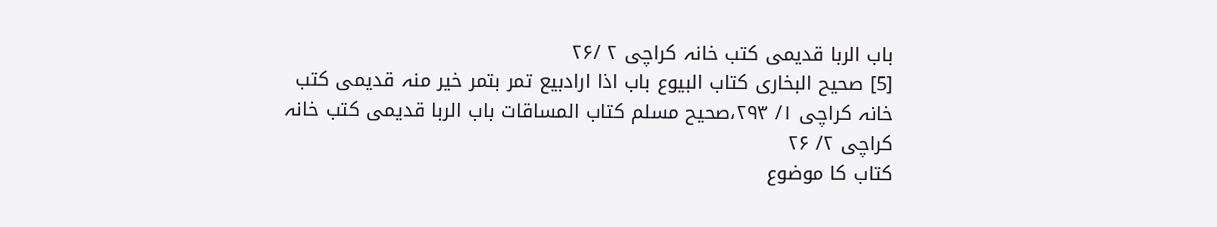باب الربا قدیمی کتب خانہ کراچی ۲ /۲۶
[5] صحیح البخاری کتاب البیوع باب اذا ارادبیع تمر بتمر خیر منہ قدیمی کتب خانہ کراچی ۱/ ۲۹۳،صحیح مسلم کتاب المساقات باب الربا قدیمی کتب خانہ کراچی ۲/ ۲۶
کتاب کا موضوع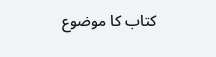کتاب کا موضوع